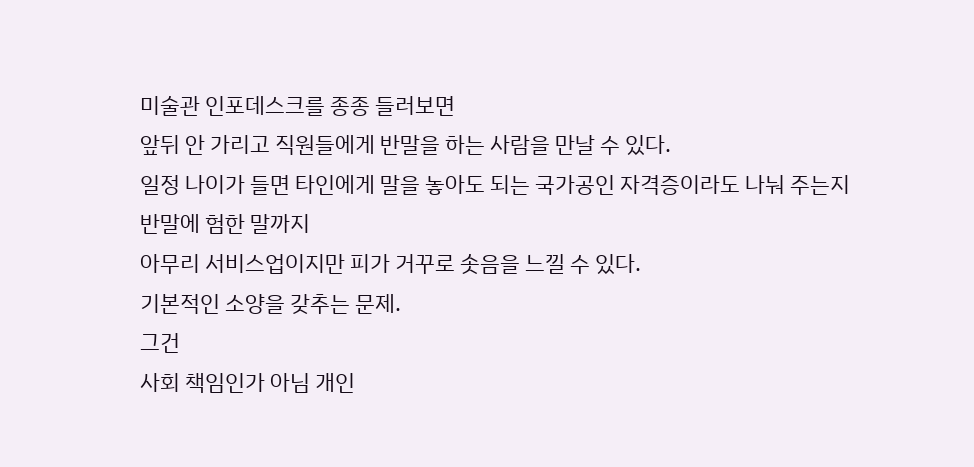미술관 인포데스크를 종종 들러보면
앞뒤 안 가리고 직원들에게 반말을 하는 사람을 만날 수 있다.
일정 나이가 들면 타인에게 말을 놓아도 되는 국가공인 자격증이라도 나눠 주는지
반말에 험한 말까지
아무리 서비스업이지만 피가 거꾸로 솟음을 느낄 수 있다.
기본적인 소양을 갖추는 문제.
그건
사회 책임인가 아님 개인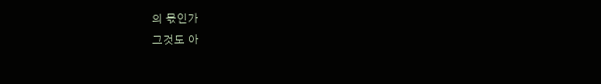의 몫인가
그것도 아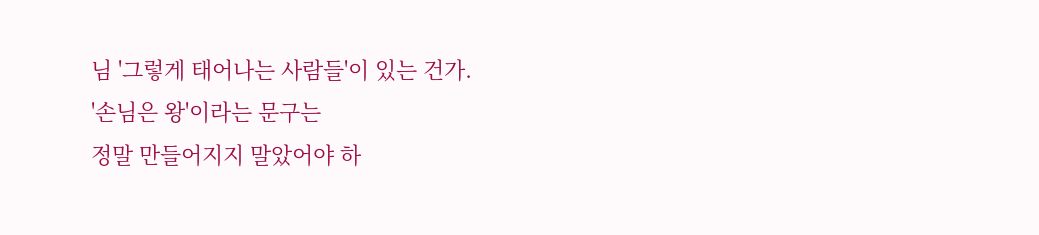님 '그렇게 태어나는 사람들'이 있는 건가.
'손님은 왕'이라는 문구는
정말 만들어지지 말았어야 하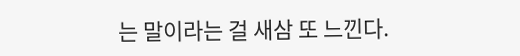는 말이라는 걸 새삼 또 느낀다.